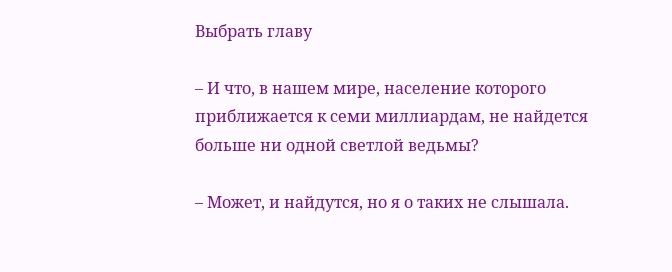Выбрать главу

– И что, в нашем мире, население которого приближается к семи миллиардам, не найдется больше ни одной светлой ведьмы?

– Может, и найдутся, но я о таких не слышала.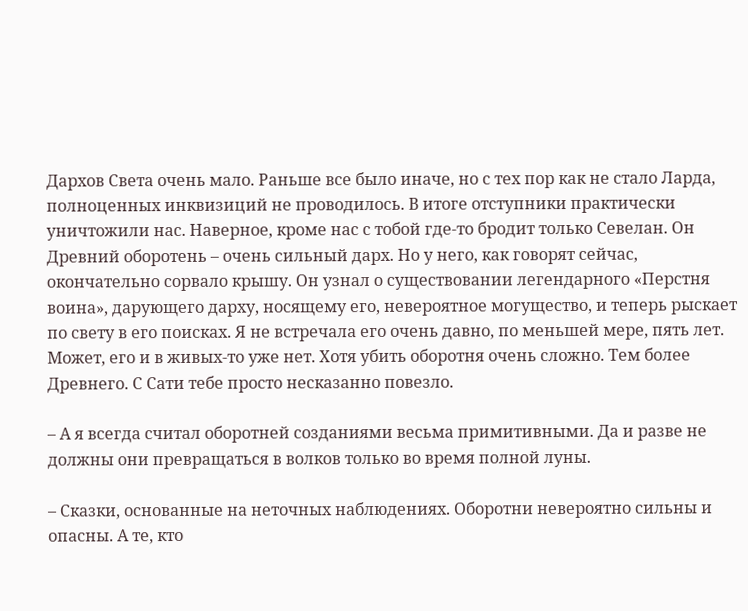Дархов Света очень мало. Раньше все было иначе, но с тех пор как не стало Ларда, полноценных инквизиций не проводилось. В итоге отступники практически уничтожили нас. Наверное, кроме нас с тобой где-то бродит только Севелан. Он Древний оборотень – очень сильный дарх. Но у него, как говорят сейчас, окончательно сорвало крышу. Он узнал о существовании легендарного «Перстня воина», дарующего дарху, носящему его, невероятное могущество, и теперь рыскает по свету в его поисках. Я не встречала его очень давно, по меньшей мере, пять лет. Может, его и в живых-то уже нет. Хотя убить оборотня очень сложно. Тем более Древнего. С Сати тебе просто несказанно повезло.

– А я всегда считал оборотней созданиями весьма примитивными. Да и разве не должны они превращаться в волков только во время полной луны.

– Сказки, основанные на неточных наблюдениях. Оборотни невероятно сильны и опасны. А те, кто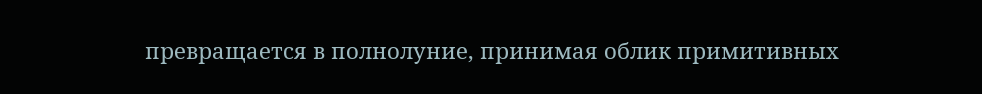превращается в полнолуние, принимая облик примитивных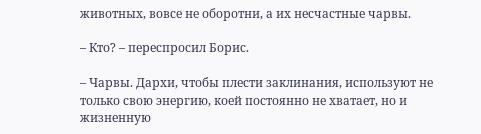животных, вовсе не оборотни, а их несчастные чарвы.

– Кто? – переспросил Борис.

– Чарвы. Дархи, чтобы плести заклинания, используют не только свою энергию, коей постоянно не хватает, но и жизненную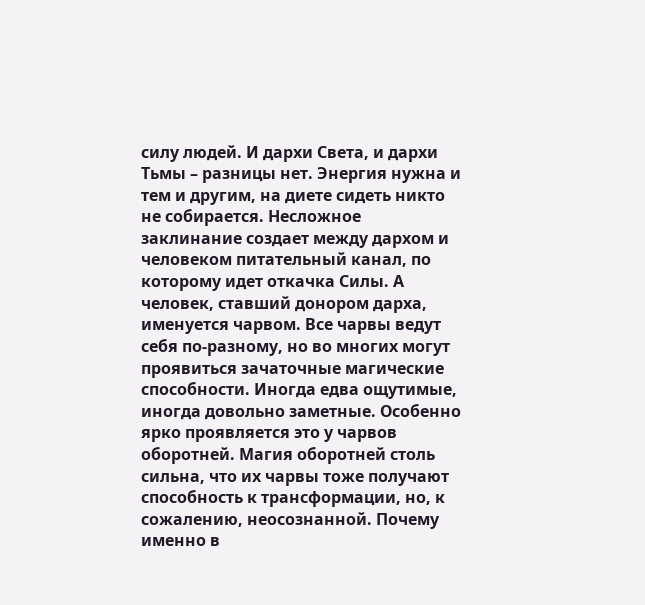силу людей. И дархи Света, и дархи Тьмы – разницы нет. Энергия нужна и тем и другим, на диете сидеть никто не собирается. Несложное заклинание создает между дархом и человеком питательный канал, по которому идет откачка Силы. А человек, ставший донором дарха, именуется чарвом. Все чарвы ведут себя по-разному, но во многих могут проявиться зачаточные магические способности. Иногда едва ощутимые, иногда довольно заметные. Особенно ярко проявляется это у чарвов оборотней. Магия оборотней столь сильна, что их чарвы тоже получают способность к трансформации, но, к сожалению, неосознанной. Почему именно в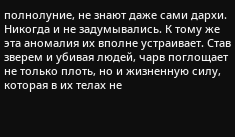полнолуние, не знают даже сами дархи. Никогда и не задумывались. К тому же эта аномалия их вполне устраивает. Став зверем и убивая людей, чарв поглощает не только плоть, но и жизненную силу, которая в их телах не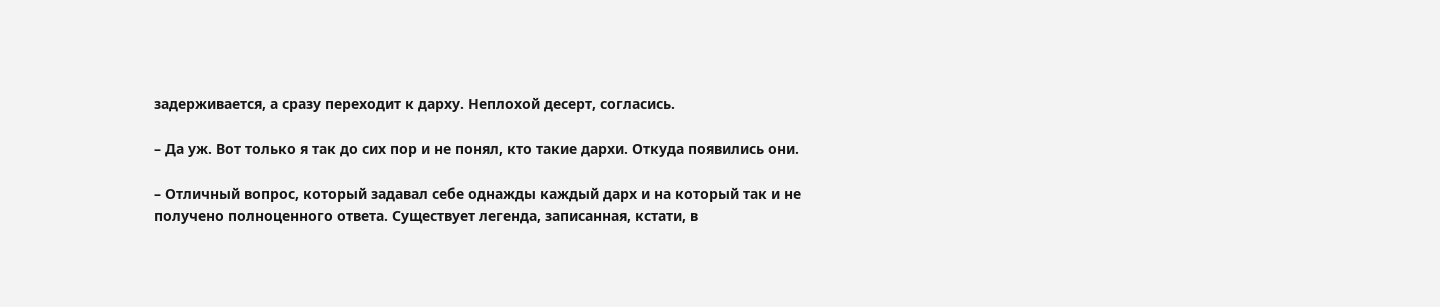задерживается, а сразу переходит к дарху. Неплохой десерт, согласись.

– Да уж. Вот только я так до сих пор и не понял, кто такие дархи. Откуда появились они.

– Отличный вопрос, который задавал себе однажды каждый дарх и на который так и не получено полноценного ответа. Существует легенда, записанная, кстати, в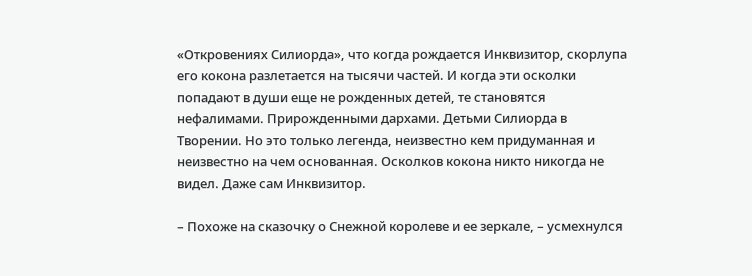«Откровениях Силиорда», что когда рождается Инквизитор, скорлупа его кокона разлетается на тысячи частей. И когда эти осколки попадают в души еще не рожденных детей, те становятся нефалимами. Прирожденными дархами. Детьми Силиорда в Творении. Но это только легенда, неизвестно кем придуманная и неизвестно на чем основанная. Осколков кокона никто никогда не видел. Даже сам Инквизитор.

– Похоже на сказочку о Снежной королеве и ее зеркале, – усмехнулся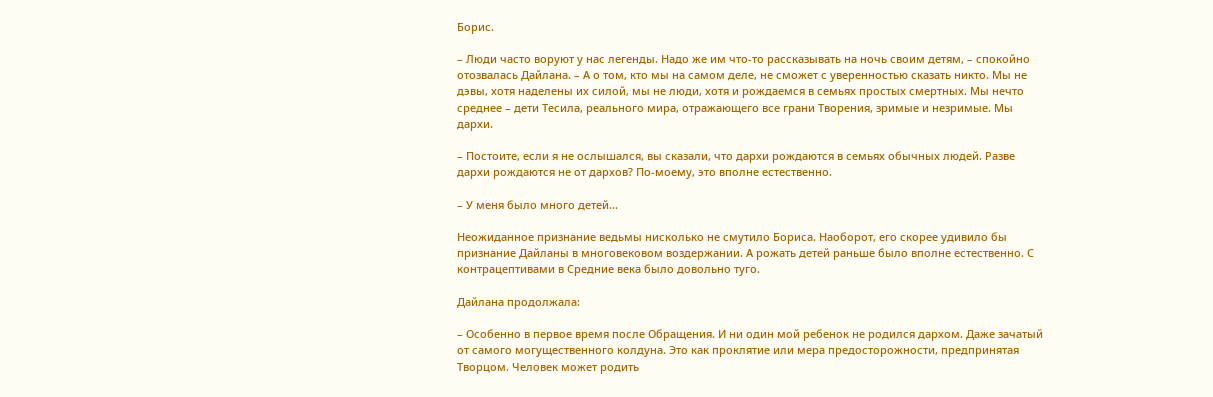Борис.

– Люди часто воруют у нас легенды. Надо же им что-то рассказывать на ночь своим детям, – спокойно отозвалась Дайлана. – А о том, кто мы на самом деле, не сможет с уверенностью сказать никто. Мы не дэвы, хотя наделены их силой, мы не люди, хотя и рождаемся в семьях простых смертных. Мы нечто среднее – дети Тесила, реального мира, отражающего все грани Творения, зримые и незримые. Мы дархи.

– Постоите, если я не ослышался, вы сказали, что дархи рождаются в семьях обычных людей. Разве дархи рождаются не от дархов? По-моему, это вполне естественно.

– У меня было много детей…

Неожиданное признание ведьмы нисколько не смутило Бориса. Наоборот, его скорее удивило бы признание Дайланы в многовековом воздержании. А рожать детей раньше было вполне естественно. С контрацептивами в Средние века было довольно туго.

Дайлана продолжала:

– Особенно в первое время после Обращения. И ни один мой ребенок не родился дархом. Даже зачатый от самого могущественного колдуна. Это как проклятие или мера предосторожности, предпринятая Творцом. Человек может родить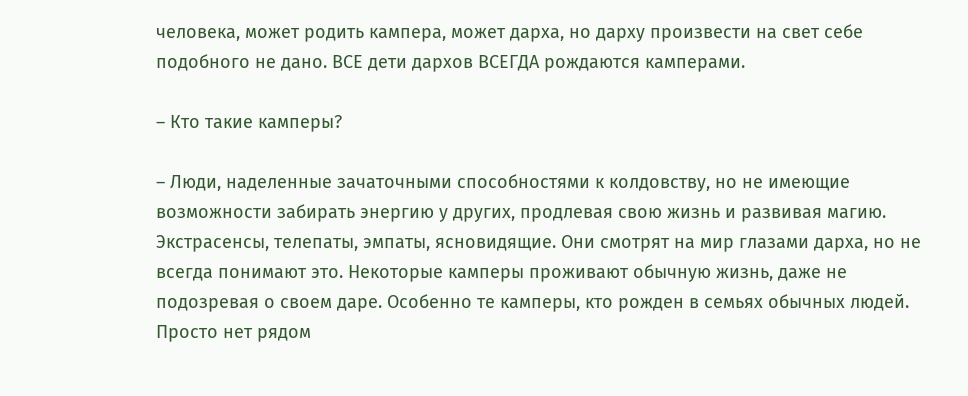человека, может родить кампера, может дарха, но дарху произвести на свет себе подобного не дано. ВСЕ дети дархов ВСЕГДА рождаются камперами.

– Кто такие камперы?

– Люди, наделенные зачаточными способностями к колдовству, но не имеющие возможности забирать энергию у других, продлевая свою жизнь и развивая магию. Экстрасенсы, телепаты, эмпаты, ясновидящие. Они смотрят на мир глазами дарха, но не всегда понимают это. Некоторые камперы проживают обычную жизнь, даже не подозревая о своем даре. Особенно те камперы, кто рожден в семьях обычных людей. Просто нет рядом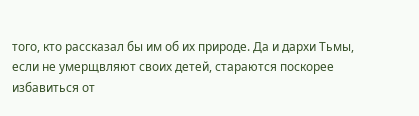того, кто рассказал бы им об их природе. Да и дархи Тьмы, если не умерщвляют своих детей, стараются поскорее избавиться от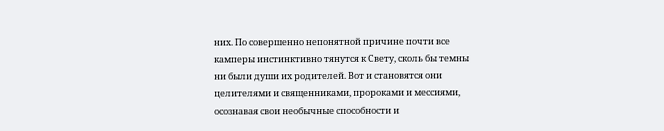них. По совершенно непонятной причине почти все камперы инстинктивно тянутся к Свету, сколь бы темны ни были души их родителей. Вот и становятся они целителями и священниками, пророками и мессиями, осознавая свои необычные способности и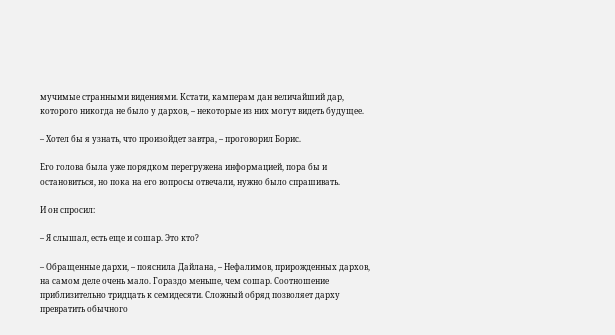мучимые странными видениями. Кстати, камперам дан величайший дар, которого никогда не было у дархов, – некоторые из них могут видеть будущее.

– Хотел бы я узнать, что произойдет завтра, – проговорил Борис.

Его голова была уже порядком перегружена информацией, пора бы и остановиться, но пока на его вопросы отвечали, нужно было спрашивать.

И он спросил:

– Я слышал, есть еще и сошар. Это кто?

– Обращенные дархи, – пояснила Дайлана, – Нефалимов, прирожденных дархов, на самом деле очень мало. Гораздо меньше, чем сошар. Соотношение приблизительно тридцать к семидесяти. Сложный обряд позволяет дарху превратить обычного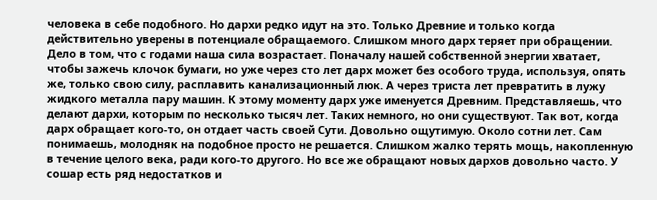человека в себе подобного. Но дархи редко идут на это. Только Древние и только когда действительно уверены в потенциале обращаемого. Слишком много дарх теряет при обращении. Дело в том, что с годами наша сила возрастает. Поначалу нашей собственной энергии хватает, чтобы зажечь клочок бумаги, но уже через сто лет дарх может без особого труда, используя, опять же, только свою силу, расплавить канализационный люк. А через триста лет превратить в лужу жидкого металла пару машин. К этому моменту дарх уже именуется Древним. Представляешь, что делают дархи, которым по несколько тысяч лет. Таких немного, но они существуют. Так вот, когда дарх обращает кого-то, он отдает часть своей Сути. Довольно ощутимую. Около сотни лет. Сам понимаешь, молодняк на подобное просто не решается. Слишком жалко терять мощь, накопленную в течение целого века, ради кого-то другого. Но все же обращают новых дархов довольно часто. У сошар есть ряд недостатков и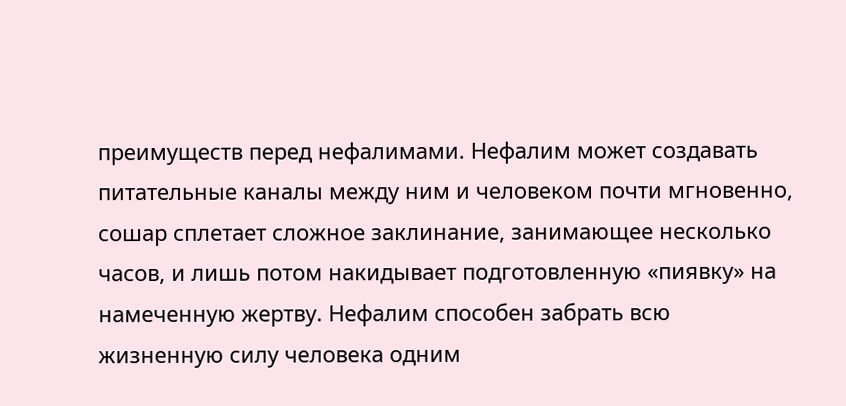преимуществ перед нефалимами. Нефалим может создавать питательные каналы между ним и человеком почти мгновенно, сошар сплетает сложное заклинание, занимающее несколько часов, и лишь потом накидывает подготовленную «пиявку» на намеченную жертву. Нефалим способен забрать всю жизненную силу человека одним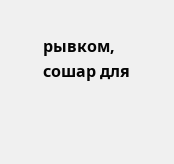рывком, сошар для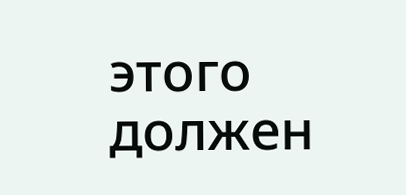этого должен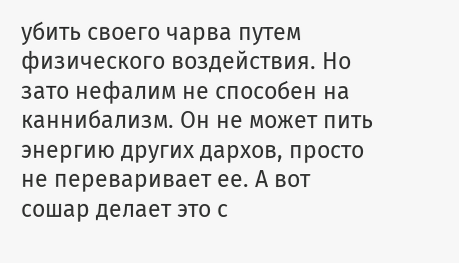убить своего чарва путем физического воздействия. Но зато нефалим не способен на каннибализм. Он не может пить энергию других дархов, просто не переваривает ее. А вот сошар делает это с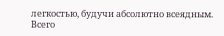легкостью, будучи абсолютно всеядным. Всего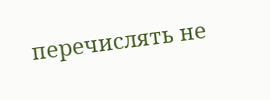перечислять не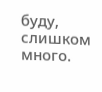буду, слишком много.